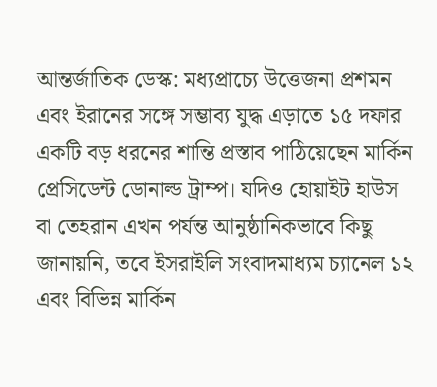আন্তর্জাতিক ডেস্ক: মধ্যপ্রাচ্যে উত্তেজনা প্রশমন এবং ইরানের সঙ্গে সম্ভাব্য যুদ্ধ এড়াতে ১৫ দফার একটি বড় ধরনের শান্তি প্রস্তাব পাঠিয়েছেন মার্কিন প্রেসিডেন্ট ডোনাল্ড ট্রাম্প। যদিও হোয়াইট হাউস বা তেহরান এখন পর্যন্ত আনুষ্ঠানিকভাবে কিছু জানায়নি, তবে ইসরাইলি সংবাদমাধ্যম চ্যানেল ১২ এবং বিভিন্ন মার্কিন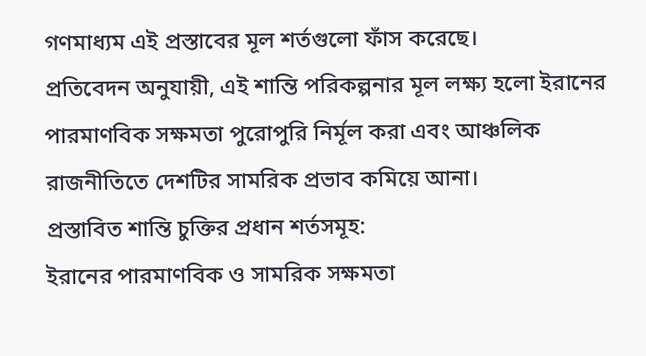গণমাধ্যম এই প্রস্তাবের মূল শর্তগুলো ফাঁস করেছে।
প্রতিবেদন অনুযায়ী, এই শান্তি পরিকল্পনার মূল লক্ষ্য হলো ইরানের পারমাণবিক সক্ষমতা পুরোপুরি নির্মূল করা এবং আঞ্চলিক রাজনীতিতে দেশটির সামরিক প্রভাব কমিয়ে আনা।
প্রস্তাবিত শান্তি চুক্তির প্রধান শর্তসমূহ:
ইরানের পারমাণবিক ও সামরিক সক্ষমতা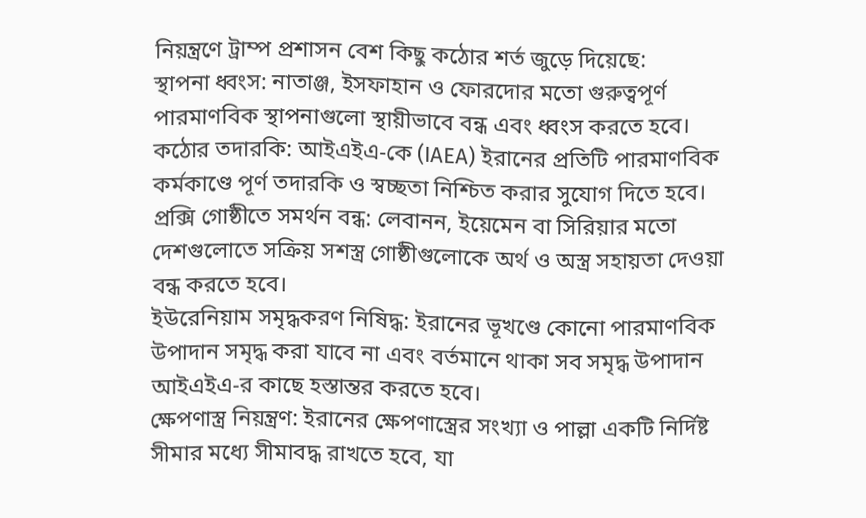নিয়ন্ত্রণে ট্রাম্প প্রশাসন বেশ কিছু কঠোর শর্ত জুড়ে দিয়েছে:
স্থাপনা ধ্বংস: নাতাঞ্জ, ইসফাহান ও ফোরদোর মতো গুরুত্বপূর্ণ পারমাণবিক স্থাপনাগুলো স্থায়ীভাবে বন্ধ এবং ধ্বংস করতে হবে।
কঠোর তদারকি: আইএইএ-কে (IAEA) ইরানের প্রতিটি পারমাণবিক কর্মকাণ্ডে পূর্ণ তদারকি ও স্বচ্ছতা নিশ্চিত করার সুযোগ দিতে হবে।
প্রক্সি গোষ্ঠীতে সমর্থন বন্ধ: লেবানন, ইয়েমেন বা সিরিয়ার মতো দেশগুলোতে সক্রিয় সশস্ত্র গোষ্ঠীগুলোকে অর্থ ও অস্ত্র সহায়তা দেওয়া বন্ধ করতে হবে।
ইউরেনিয়াম সমৃদ্ধকরণ নিষিদ্ধ: ইরানের ভূখণ্ডে কোনো পারমাণবিক উপাদান সমৃদ্ধ করা যাবে না এবং বর্তমানে থাকা সব সমৃদ্ধ উপাদান আইএইএ-র কাছে হস্তান্তর করতে হবে।
ক্ষেপণাস্ত্র নিয়ন্ত্রণ: ইরানের ক্ষেপণাস্ত্রের সংখ্যা ও পাল্লা একটি নির্দিষ্ট সীমার মধ্যে সীমাবদ্ধ রাখতে হবে, যা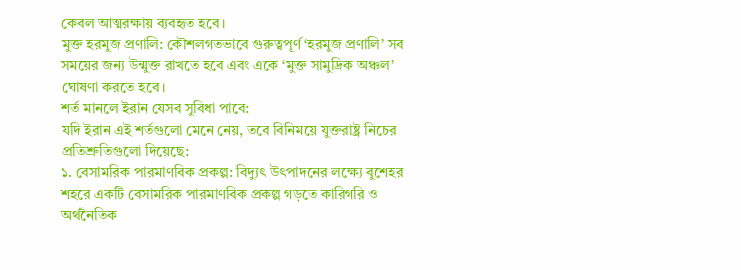কেবল আত্মরক্ষায় ব্যবহৃত হবে।
মুক্ত হরমুজ প্রণালি: কৌশলগতভাবে গুরুত্বপূর্ণ ‘হরমুজ প্রণালি’ সব সময়ের জন্য উন্মুক্ত রাখতে হবে এবং একে ‘মুক্ত সামুদ্রিক অঞ্চল’ ঘোষণা করতে হবে।
শর্ত মানলে ইরান যেসব সুবিধা পাবে:
যদি ইরান এই শর্তগুলো মেনে নেয়, তবে বিনিময়ে যুক্তরাষ্ট্র নিচের প্রতিশ্রুতিগুলো দিয়েছে:
১. বেসামরিক পারমাণবিক প্রকল্প: বিদ্যুৎ উৎপাদনের লক্ষ্যে বুশেহর শহরে একটি বেসামরিক পারমাণবিক প্রকল্প গড়তে কারিগরি ও অর্থনৈতিক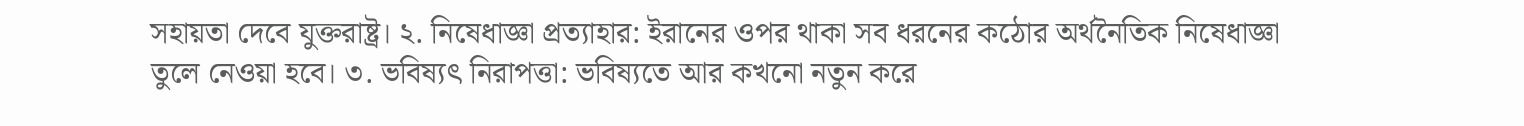সহায়তা দেবে যুক্তরাষ্ট্র। ২. নিষেধাজ্ঞা প্রত্যাহার: ইরানের ওপর থাকা সব ধরনের কঠোর অর্থনৈতিক নিষেধাজ্ঞা তুলে নেওয়া হবে। ৩. ভবিষ্যৎ নিরাপত্তা: ভবিষ্যতে আর কখনো নতুন করে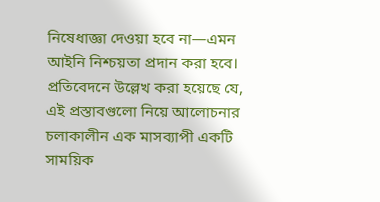নিষেধাজ্ঞা দেওয়া হবে না—এমন আইনি নিশ্চয়তা প্রদান করা হবে।
প্রতিবেদনে উল্লেখ করা হয়েছে যে, এই প্রস্তাবগুলো নিয়ে আলোচনার চলাকালীন এক মাসব্যাপী একটি সাময়িক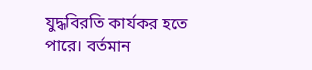যুদ্ধবিরতি কার্যকর হতে পারে। বর্তমান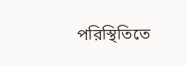পরিস্থিতিতে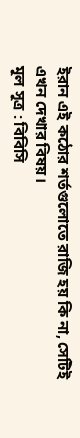ইরান এই কঠোর শর্তগুলোতে রাজি হয় কি না, সেটিই এখন দেখার বিষয়।
মূল সূত্র : বিবিসি